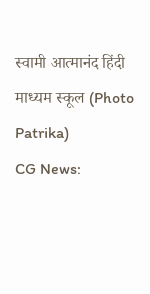स्वामी आत्मानंद हिंदी माध्यम स्कूल (Photo Patrika)
CG News: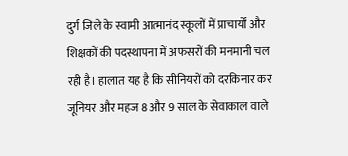दुर्ग जिले के स्वामी आत्मानंद स्कूलों में प्राचार्यों और शिक्षकों की पदस्थापना में अफसरों की मनमानी चल रही है। हालात यह है कि सीनियरों को दरकिनार कर जूनियर और महज 8 और 9 साल के सेवाकाल वाले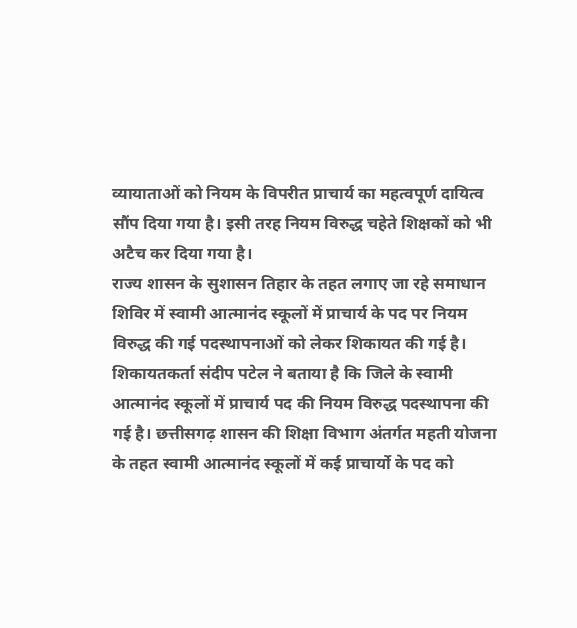व्यायाताओं को नियम के विपरीत प्राचार्य का महत्वपूर्ण दायित्व सौंप दिया गया है। इसी तरह नियम विरुद्ध चहेते शिक्षकों को भी अटैच कर दिया गया है।
राज्य शासन के सुशासन तिहार के तहत लगाए जा रहे समाधान शिविर में स्वामी आत्मानंद स्कूलों में प्राचार्य के पद पर नियम विरुद्ध की गई पदस्थापनाओं को लेकर शिकायत की गई है।
शिकायतकर्ता संदीप पटेल ने बताया है कि जिले के स्वामी आत्मानंद स्कूलों में प्राचार्य पद की नियम विरुद्ध पदस्थापना की गई है। छत्तीसगढ़ शासन की शिक्षा विभाग अंतर्गत महती योजना के तहत स्वामी आत्मानंद स्कूलों में कई प्राचार्यो के पद को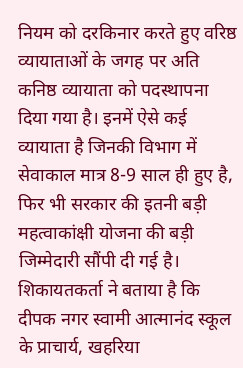नियम को दरकिनार करते हुए वरिष्ठ व्यायाताओं के जगह पर अति कनिष्ठ व्यायाता को पदस्थापना दिया गया है। इनमें ऐसे कई व्यायाता है जिनकी विभाग में सेवाकाल मात्र 8-9 साल ही हुए है, फिर भी सरकार की इतनी बड़ी महत्वाकांक्षी योजना की बड़ी जिम्मेदारी सौंपी दी गई है।
शिकायतकर्ता ने बताया है कि दीपक नगर स्वामी आत्मानंद स्कूल के प्राचार्य, खहरिया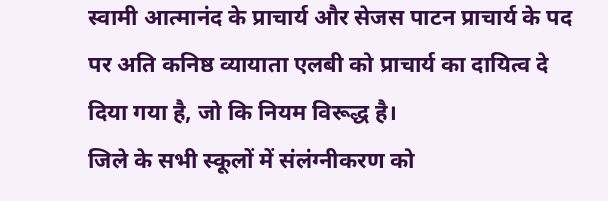स्वामी आत्मानंद के प्राचार्य और सेजस पाटन प्राचार्य के पद पर अति कनिष्ठ व्यायाता एलबी को प्राचार्य का दायित्व दे दिया गया है, जो कि नियम विरूद्ध है।
जिले के सभी स्कूलों में संलंग्नीकरण को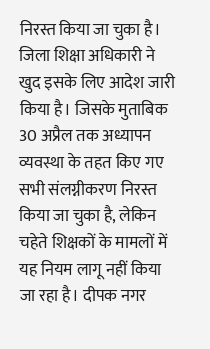निरस्त किया जा चुका है। जिला शिक्षा अधिकारी ने खुद इसके लिए आदेश जारी किया है। जिसके मुताबिक 30 अप्रैल तक अध्यापन व्यवस्था के तहत किए गए सभी संलग्नीकरण निरस्त किया जा चुका है, लेकिन चहेते शिक्षकों के मामलों में यह नियम लागू नहीं किया जा रहा है। दीपक नगर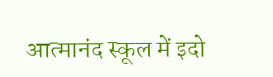आत्मानंद स्कूल में इदो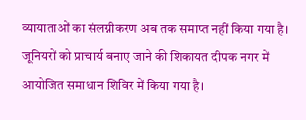व्यायाताओं का संलग्नीकरण अब तक समाप्त नहीं किया गया है।
जूनियरों को प्राचार्य बनाए जाने की शिकायत दीपक नगर में आयोजित समाधान शिविर में किया गया है।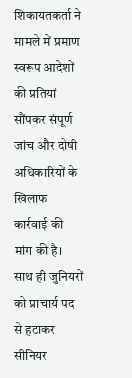शिकायतकर्ता ने मामले में प्रमाण स्वरूप आदेशों की प्रतियां सौंपकर संपूर्ण जांच और दोषी अधिकारियों के खिलाफ कार्रवाई की मांग की है। साथ ही जुनियरों को प्राचार्य पद से हटाकर सीनियर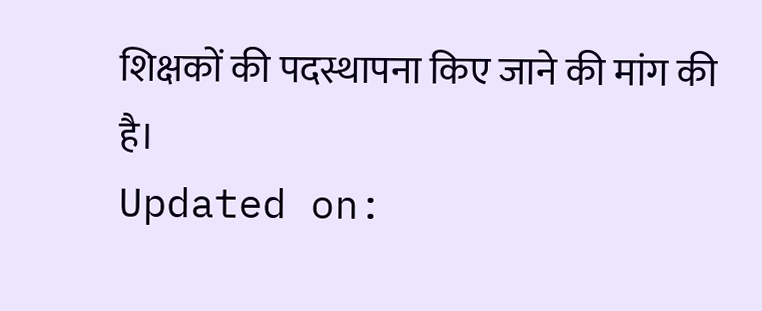शिक्षकों की पदस्थापना किए जाने की मांग की है।
Updated on: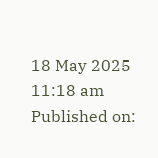18 May 2025 11:18 am
Published on: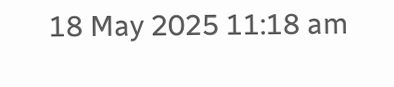18 May 2025 11:18 am